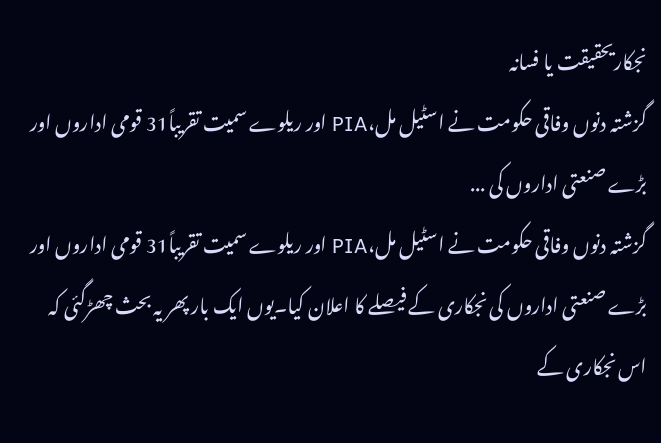نجکاریحقیقت یا فسانہ
گزشتہ دنوں وفاقی حکومت نے اسٹیل مل،PIA اور ریلوے سمیت تقریباً31 قومی اداروں اور بڑے صنعتی اداروں کی ...
گزشتہ دنوں وفاقی حکومت نے اسٹیل مل،PIA اور ریلوے سمیت تقریباً31 قومی اداروں اور بڑے صنعتی اداروں کی نجکاری کے فیصلے کا اعلان کیا۔یوں ایک بار پھر یہ بحث چھڑگئی کہ اس نجکاری کے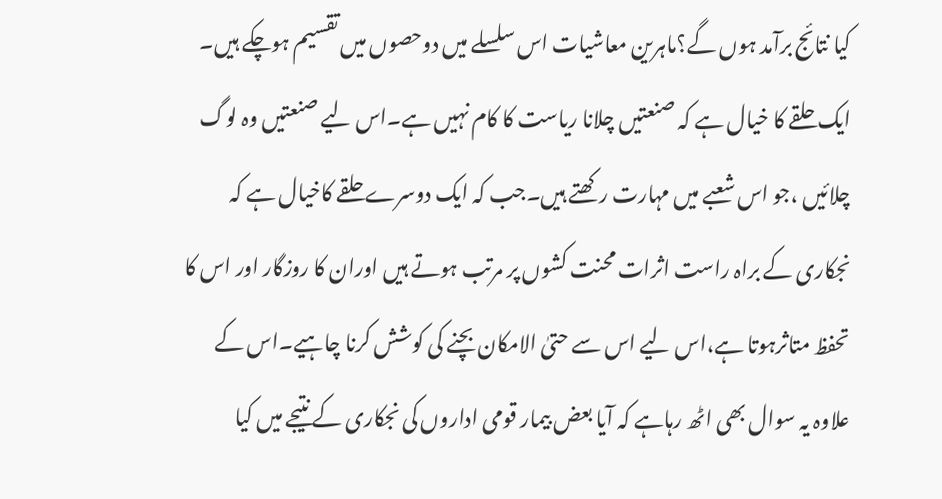کیا نتائج برآمد ہوں گے؟ماہرین معاشیات اس سلسلے میں دوحصوں میں تقسیم ہوچکے ہیں۔ ایک حلقے کا خیال ہے کہ صنعتیں چلانا ریاست کا کام نہیں ہے۔اس لیے صنعتیں وہ لوگ چلائیں ،جو اس شعبے میں مہارت رکھتے ہیں۔جب کہ ایک دوسرے حلقے کاخیال ہے کہ نجکاری کے براہ راست اثرات محنت کشوں پر مرتب ہوتے ہیں اوران کا روزگار اور اس کا تحفظ متاثرہوتا ہے،اس لیے اس سے حتیٰ الامکان بچنے کی کوشش کرنا چاہیے۔اس کے علاوہ یہ سوال بھی اٹھ رہاہے کہ آیا بعض بیمار قومی اداروں کی نجکاری کے نتیجے میں کیا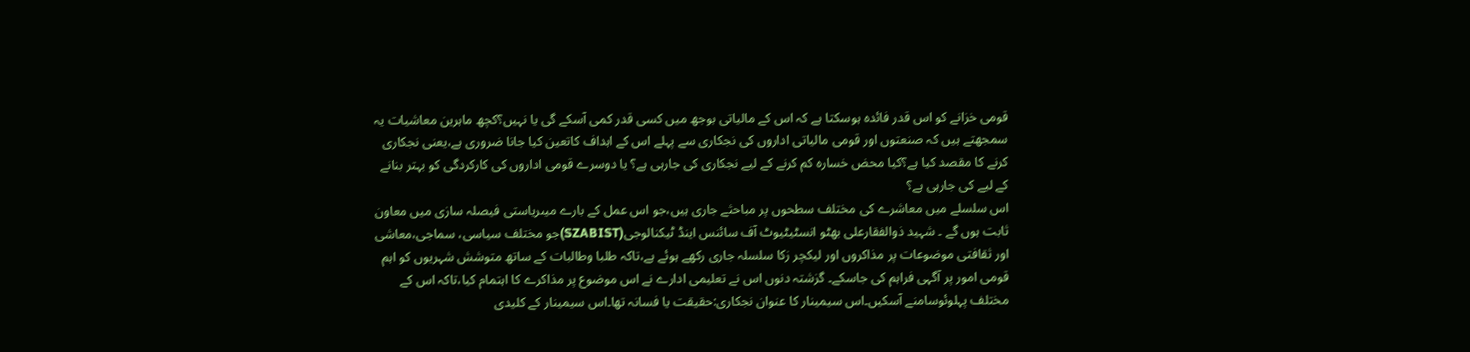قومی خزانے کو اس قدر فائدہ ہوسکتا ہے کہ اس کے مالیاتی بوجھ میں کسی قدر کمی آسکے گی یا نہیں؟کچھ ماہرین معاشیات یہ سمجھتے ہیں کہ صنعتوں اور قومی مالیاتی اداروں کی نجکاری سے پہلے اس کے اہداف کاتعین کیا جانا ضروری ہے،یعنی نجکاری کرنے کا مقصد کیا ہے؟کیا محض خسارہ کم کرنے کے لیے نجکاری کی جارہی ہے؟ یا دوسرے قومی اداروں کی کارکردگی کو بہتر بنانے کے لیے کی جارہی ہے؟
اس سلسلے میں معاشرے کی مختلف سطحوں پر مباحثے جاری ہیں،جو اس عمل کے بارے میںریاستی فیصلہ سازی میں معاون ثابت ہوں گے ۔ شہید ذوالفقارعلی بھٹو انسٹیٹیوٹ آف سائنس اینڈ ٹیکنالوجی(SZABIST)جو مختلف سیاسی، سماجی،معاشی اور ثقافتی موضوعات پر مذاکروں اور لیکچر زکا سلسلہ جاری رکھے ہوئے ہے،تاکہ طلبا وطالبات کے ساتھ متوشش شہریوں کو اہم قومی امور پر آگہی فراہم کی جاسکے۔ گزشتہ دنوں اس نے تعلیمی ادارے نے اس موضوع پر مذاکرے کا اہتمام کیا،تاکہ اس کے مختلف پہلوئوسامنے آسکیں۔اس سیمینار کا عنوان نجکاری:حقیقت یا فسانہ تھا۔اس سیمینار کے کلیدی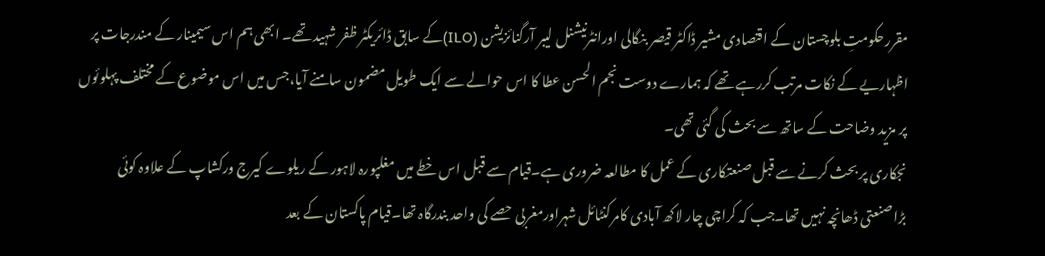مقررحکومتِ بلوچستان کے اقتصادی مشیر ڈاکٹر قیصر بنگالی اورانٹرنیشنل لیبر آرگنائزیشن (ILO)کے سابق ڈائریکٹر ظفر شہید تھے۔ ابھی ہم اس سیمینار کے مندرجات پر اظہاریے کے نکات مرتب کررہے تھے کہ ہمارے دوست نجم الحسن عطا کا اس حوالے سے ایک طویل مضمون سامنے آیا،جس میں اس موضوع کے مختلف پہلوئوں پر مزید وضاحت کے ساتھ سے بحث کی گئی تھی۔
نجکاری پر بحث کرنے سے قبل صنعتکاری کے عمل کا مطالعہ ضروری ہے۔قیام سے قبل اس خطے میں مغلپورہ لاہور کے ریلوے کیرج ورکشاپ کے علاوہ کوئی بڑاصنعتی ڈھانچہ نہیں تھا۔جب کہ کراچی چار لاکھ آبادی کامرکنٹائل شہراورمغربی حصے کی واحد بندرگاہ تھا۔قیام پاکستان کے بعد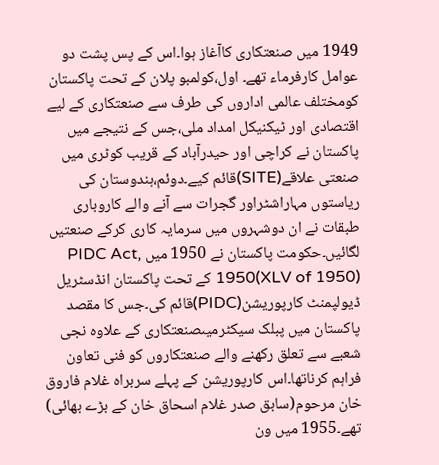1949 میں صنعتکاری کاآغاز ہوا۔اس کے پس پشت دو عوامل کارفرماء تھے۔ اول،کولمبو پلان کے تحت پاکستان کومختلف عالمی اداروں کی طرف سے صنعتکاری کے لیے اقتصادی اور ٹیکنیکل امداد ملی،جس کے نتیجے میں پاکستان نے کراچی اور حیدرآباد کے قریب کوٹری میں صنعتی علاقے(SITE)قائم کیے۔دوئم،ہندوستان کی ریاستوں مہاراشٹراور گجرات سے آنے والے کاروباری طبقات نے ان دوشہروں میں سرمایہ کاری کرکے صنعتیں لگائیں۔حکومت پاکستان نے 1950 میں PIDC Act, 1950(XLV of 1950) کے تحت پاکستان انڈسٹریل ڈیولپمنٹ کارپوریشن(PIDC)قائم کی۔جس کا مقصد پاکستان میں پبلک سیکٹرمیںصنعتکاری کے علاوہ نجی شعبے سے تعلق رکھنے والے صنعتکاروں کو فنی تعاون فراہم کرناتھا۔اس کارپوریشن کے پہلے سربراہ غلام فاروق خان مرحوم(سابق صدر غلام اسحاق خان کے بڑے بھائی) تھے۔1955 میں ون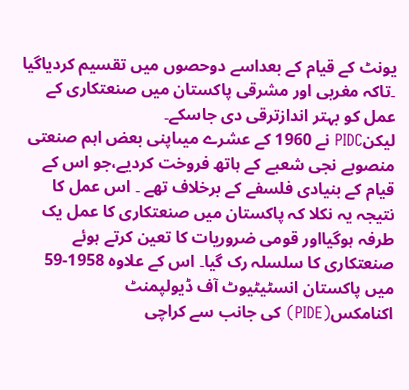یونٹ کے قیام کے بعداسے دوحصوں میں تقسیم کردیاگیا ۔تاکہ مغربی اور مشرقی پاکستان میں صنعتکاری کے عمل کو بہتر اندازترقی دی جاسکے۔
لیکنPIDC نے 1960 کے عشرے میںاپنی بعض اہم صنعتی منصوبے نجی شعبے کے ہاتھ فروخت کردیے،جو اس کے قیام کے بنیادی فلسفے کے برخلاف تھے ۔ اس عمل کا نتیجہ یہ نکلا کہ پاکستان میں صنعتکاری کا عمل یک طرفہ ہوگیااور قومی ضروریات کا تعین کرتے ہوئے صنعتکاری کا سلسلہ رک گیا۔ اس کے علاوہ 1958-59 میں پاکستان انسٹیٹیوٹ آف ڈیولپمنٹ اکنامکس(PIDE) کی جانب سے کراچی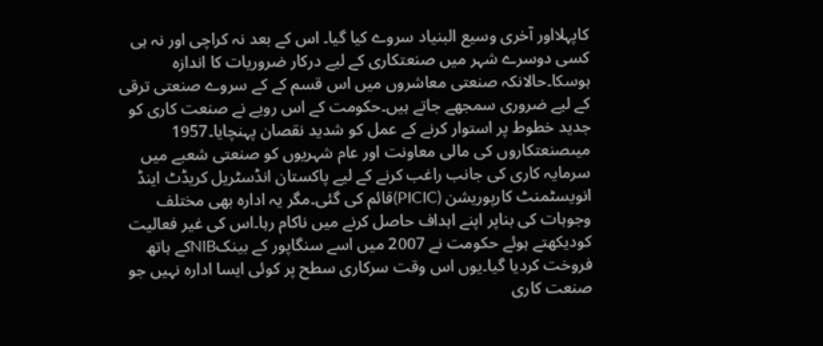کاپہلااور آخری وسیع البنیاد سروے کیا گیا۔ اس کے بعد نہ کراچی اور نہ ہی کسی دوسرے شہر میں صنعتکاری کے لیے درکار ضروریات کا اندازہ ہوسکا۔حالانکہ صنعتی معاشروں میں اس قسم کے کے سروے صنعتی ترقی کے لیے ضروری سمجھے جاتے ہیں۔حکومت کے اس رویے نے صنعت کاری کو جدید خطوط پر استوار کرنے کے عمل کو شدید نقصان پہنچایا۔1957 میںصنعتکاروں کی مالی معاونت اور عام شہریوں کو صنعتی شعبے میں سرمایہ کاری کی جانب راغب کرنے کے لیے پاکستان انڈسٹریل کریڈٹ اینڈ انویسٹمنٹ کارپوریشن (PICIC)قائم کی گئی۔مگر یہ ادارہ بھی مختلف وجوہات کی بناپر اپنے اہداف حاصل کرنے میں ناکام رہا۔اس کی غیر فعالیت کودیکھتے ہوئے حکومت نے 2007 میں اسے سنگاپور کے بینکNIBکے ہاتھ فروخت کردیا گیا۔یوں اس وقت سرکاری سطح پر کوئی ایسا ادارہ نہیں جو صنعت کاری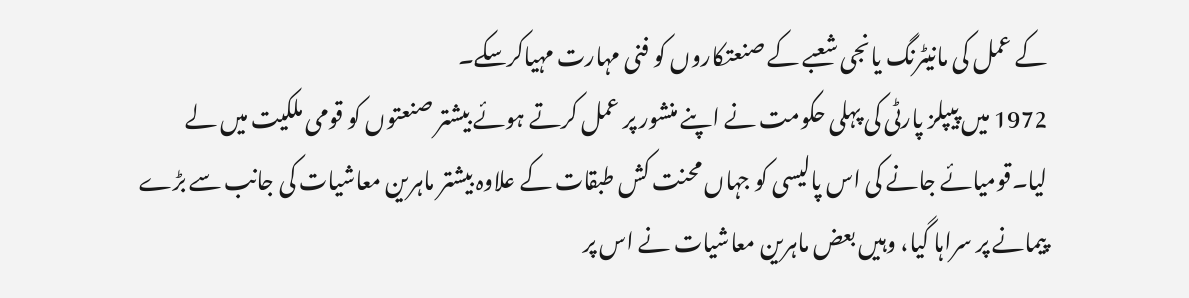کے عمل کی مانیٹرنگ یانجی شعبے کے صنعتکاروں کو فنی مہارت مہیاکرسکے۔
1972 میں پیپلز پارٹی کی پہلی حکومت نے اپنے منشور پر عمل کرتے ہوئے بیشتر صنعتوں کو قومی ملکیت میں لے لیا۔قومیائے جانے کی اس پالیسی کو جہاں محنت کش طبقات کے علاوہ بیشتر ماہرین معاشیات کی جانب سے بڑے پیمانے پر سراہا گیا، وہیں بعض ماہرین معاشیات نے اس پر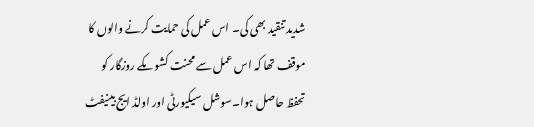شدید تنقید بھی کی۔ اس عمل کی حمایت کرنے والوں کا موقف تھا کہ اس عمل سے محنت کشوںکے روزگار کو تحفظ حاصل ہوا۔سوشل سیکیورٹی اور اولڈ ایج بینیفٹ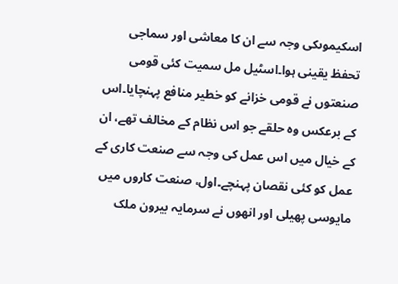اسکیموںکی وجہ سے ان کا معاشی اور سماجی تحفظ یقینی ہوا۔اسٹیل مل سمیت کئی قومی صنعتوں نے قومی خزانے کو خطیر منافع پہنچایا۔اس کے برعکس وہ حلقے جو اس نظام کے مخالف تھے، ان کے خیال میں اس عمل کی وجہ سے صنعت کاری کے عمل کو کئی نقصان پہنچے۔اول، صنعت کاروں میں مایوسی پھیلی اور انھوں نے سرمایہ بیرون ملک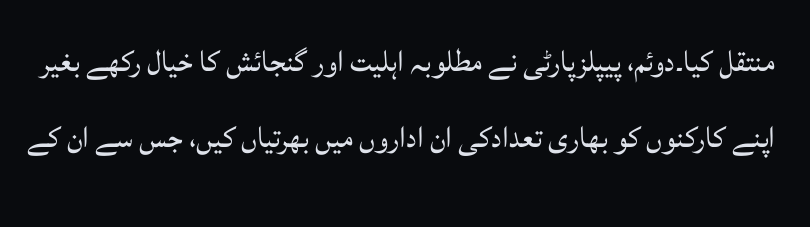منتقل کیا۔دوئم، پیپلزپارٹی نے مطلوبہ اہلیت اور گنجائش کا خیال رکھے بغیر اپنے کارکنوں کو بھاری تعدادکی ان اداروں میں بھرتیاں کیں، جس سے ان کے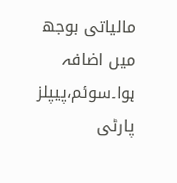مالیاتی بوجھ میں اضافہ ہوا۔سوئم،پیپلز پارٹی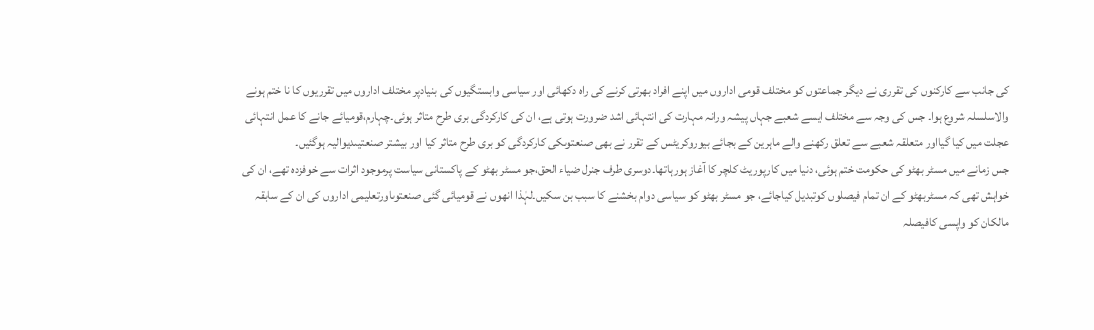کی جانب سے کارکنوں کی تقرری نے دیگر جماعتوں کو مختلف قومی اداروں میں اپنے افراد بھرتی کرنے کی راہ دکھائی اور سیاسی وابستگیوں کی بنیادپر مختلف اداروں میں تقرریوں کا نا ختم ہونے والاسلسلہ شروع ہوا۔ جس کی وجہ سے مختلف ایسے شعبے جہاں پیشہ ورانہ مہارت کی انتہائی اشد ضرورت ہوتی ہے، ان کی کارکردگی بری طرح متاثر ہوئی۔چہارم،قومیائے جانے کا عمل انتہائی عجلت میں کیا گیااور متعلقہ شعبے سے تعلق رکھنے والے ماہرین کے بجائے بیوروکریٹس کے تقرر نے بھی صنعتوںکی کارکردگی کو بری طرح متاثر کیا اور بیشتر صنعتیںدیوالیہ ہوگئیں۔
جس زمانے میں مسٹر بھٹو کی حکومت ختم ہوئی، دنیا میں کارپوریٹ کلچر کا آغاز ہورہاتھا۔دوسری طرف جنرل ضیاء الحق،جو مسٹر بھٹو کے پاکستانی سیاست پرموجود اثرات سے خوفزدہ تھے، ان کی خواہش تھی کہ مسٹربھٹو کے ان تمام فیصلوں کوتبدیل کیاجائے، جو مسٹر بھٹو کو سیاسی دوام بخشنے کا سبب بن سکیں۔لہٰذا انھوں نے قومیائی گئی صنعتوںاورتعلیمی اداروں کی ان کے سابقہ مالکان کو واپسی کافیصلہ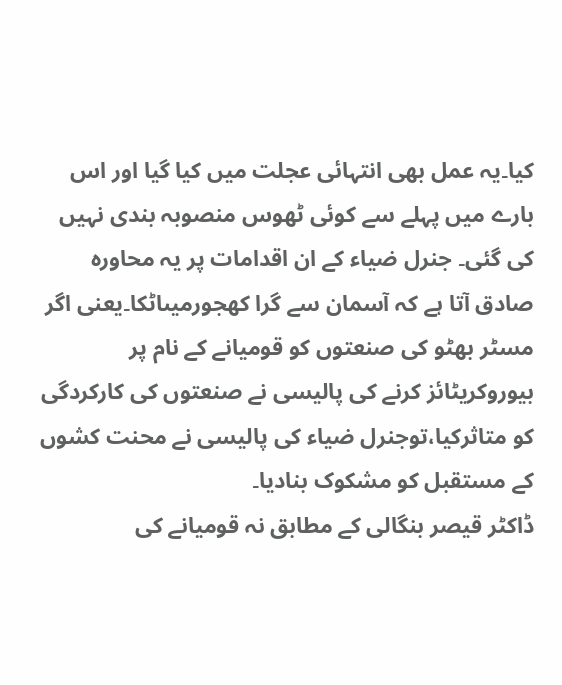کیا۔یہ عمل بھی انتہائی عجلت میں کیا گیا اور اس بارے میں پہلے سے کوئی ٹھوس منصوبہ بندی نہیں کی گئی۔ جنرل ضیاء کے ان اقدامات پر یہ محاورہ صادق آتا ہے کہ آسمان سے گرا کھجورمیںاٹکا۔یعنی اگر مسٹر بھٹو کی صنعتوں کو قومیانے کے نام پر بیوروکریٹائز کرنے کی پالیسی نے صنعتوں کی کارکردگی کو متاثرکیا،توجنرل ضیاء کی پالیسی نے محنت کشوں کے مستقبل کو مشکوک بنادیا۔
ڈاکٹر قیصر بنگالی کے مطابق نہ قومیانے کی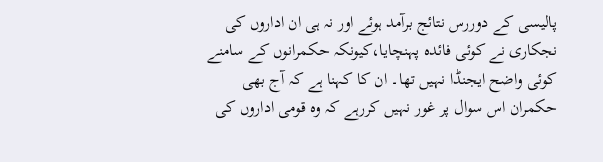پالیسی کے دوررس نتائج برآمد ہوئے اور نہ ہی ان اداروں کی نجکاری نے کوئی فائدہ پہنچایا،کیونکہ حکمرانوں کے سامنے کوئی واضح ایجنڈا نہیں تھا۔ ان کا کہنا ہے کہ آج بھی حکمران اس سوال پر غور نہیں کررہے کہ وہ قومی اداروں کی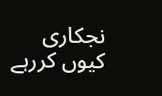نجکاری کیوں کررہے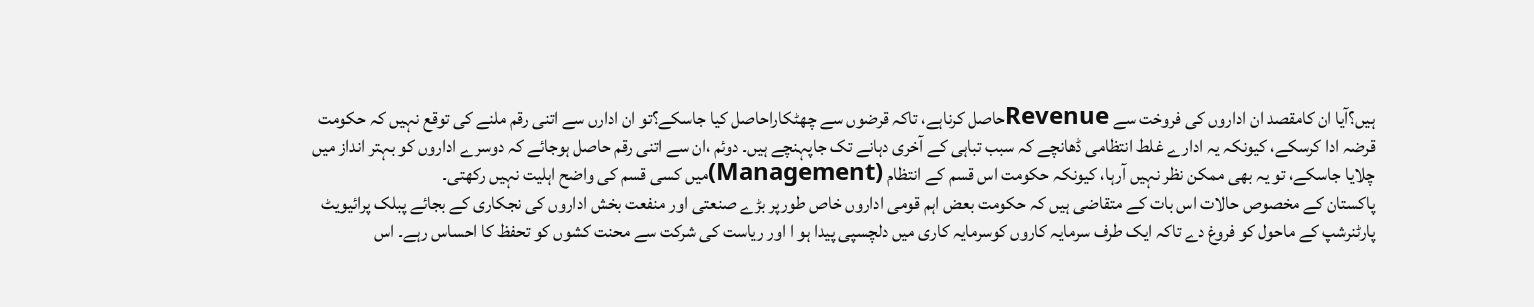ہیں؟آیا ان کامقصد ان اداروں کی فروخت سے Revenueحاصل کرناہے، تاکہ قرضوں سے چھٹکاراحاصل کیا جاسکے؟تو ان ادارں سے اتنی رقم ملنے کی توقع نہیں کہ حکومت قرضہ ادا کرسکے، کیونکہ یہ ادارے غلط انتظامی ڈھانچے کہ سبب تباہی کے آخری دہانے تک جاپہنچے ہیں۔ دوئم ،ان سے اتنی رقم حاصل ہوجائے کہ دوسرے اداروں کو بہتر انداز میں چلایا جاسکے، تو یہ بھی ممکن نظر نہیں آرہا، کیونکہ حکومت اس قسم کے انتظام (Management)میں کسی قسم کی واضح اہلیت نہیں رکھتی۔
پاکستان کے مخصوص حالات اس بات کے متقاضی ہیں کہ حکومت بعض اہم قومی اداروں خاص طورپر بڑے صنعتی اور منفعت بخش اداروں کی نجکاری کے بجائے پبلک پرائیویٹ پارٹنرشپ کے ماحول کو فروغ دے تاکہ ایک طرف سرمایہ کاروں کوسرمایہ کاری میں دلچسپی پیدا ہو ا اور ریاست کی شرکت سے محنت کشوں کو تحفظ کا احساس رہے۔ اس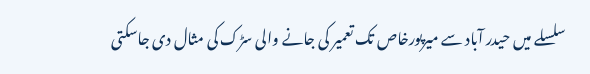سلسلے میں حیدر آباد سے میرپورخاص تک تعمیر کی جانے والی سڑک کی مثال دی جاسکتی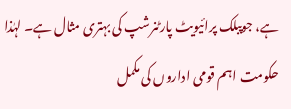ہے، جوپبلک پرائیویٹ پارٹنرشپ کی بہتری مثال ہے۔ لہٰذا حکومت اہم قومی اداروں کی مکمل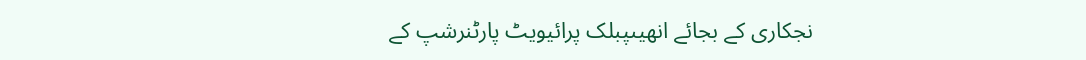نجکاری کے بجائے انھیںپبلک پرائیویٹ پارٹنرشپ کے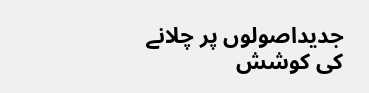جدیداصولوں پر چلانے کی کوشش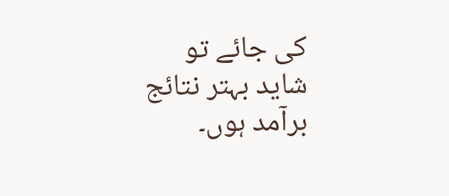کی جائے تو شاید بہتر نتائج برآمد ہوں۔